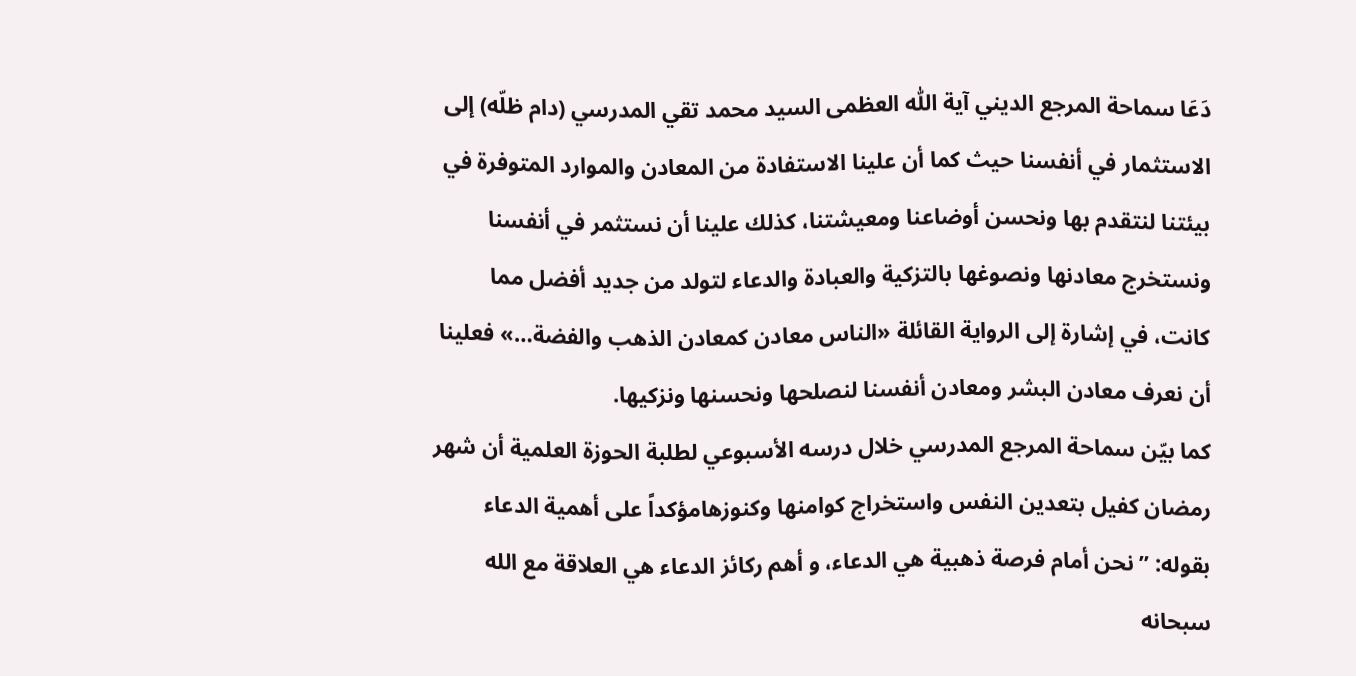دَعَا سماحة المرجع الديني آية اللّٰه العظمى السيد محمد تقي المدرسي (دام ظلّه) إلى الاستثمار في أنفسنا حيث كما أن علينا الاستفادة من المعادن والموارد المتوفرة في بيئتنا لنتقدم بها ونحسن أوضاعنا ومعيشتنا، كذلك علينا أن نستثمر في أنفسنا ونستخرج معادنها ونصوغها بالتزكية والعبادة والدعاء لتولد من جديد أفضل مما كانت، في إشارة إلى الرواية القائلة «الناس معادن كمعادن الذهب والفضة…» فعلينا أن نعرف معادن البشر ومعادن أنفسنا لنصلحها ونحسنها ونزكيها.
كما بيّن سماحة المرجع المدرسي خلال درسه الأسبوعي لطلبة الحوزة العلمية أن شهر رمضان كفيل بتعدين النفس واستخراج كوامنها وكنوزهامؤكداً على أهمية الدعاء بقوله: ” نحن أمام فرصة ذهبية هي الدعاء، و أهم ركائز الدعاء هي العلاقة مع الله سبحانه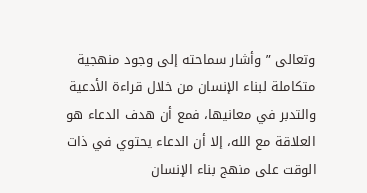وتعالى ” وأشار سماحته إلى وجود منهجية متكاملة لبناء الإنسان من خلال قراءة الأدعية والتدبر في معانيها، فمع أن هدف الدعاء هو العلاقة مع الله، إلا أن الدعاء يحتوي في ذات الوقت على منهج بناء الإنسان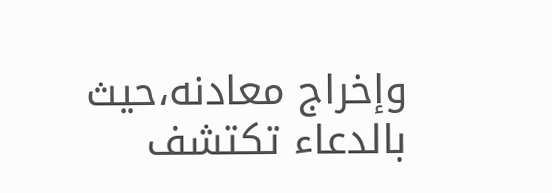وإخراج معادنه،حيث بالدعاء تكتشف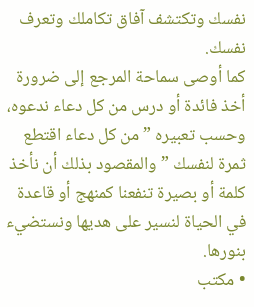نفسك وتكتشف آفاق تكاملك وتعرف نفسك.
كما أوصى سماحة المرجع إلى ضرورة أخذ فائدة أو درس من كل دعاء ندعوه، وحسب تعبيره ” من كل دعاء اقتطع ثمرة لنفسك ” والمقصود بذلك أن نأخذ كلمة أو بصيرة تنفعنا كمنهج أو قاعدة في الحياة لنسير على هديها ونستضيء بنورها.
• مكتب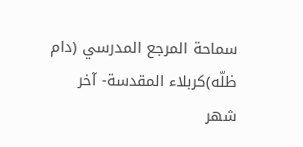سماحة المرجع المدرسي (دام ظلّه)كربلاء المقدسة- آخر شهر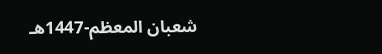شعبان المعظم-1447هـ